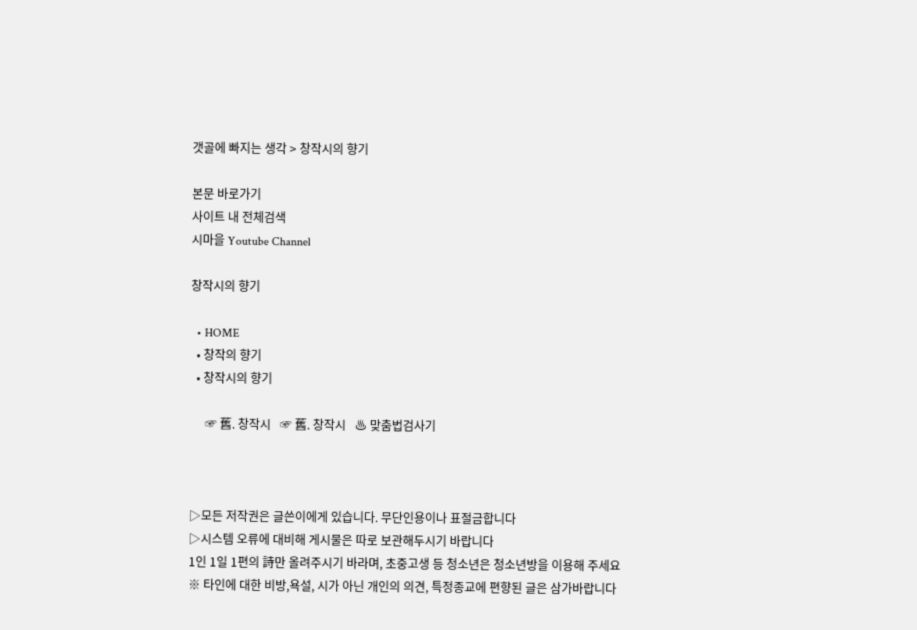갯골에 빠지는 생각 > 창작시의 향기

본문 바로가기
사이트 내 전체검색
시마을 Youtube Channel

창작시의 향기

  • HOME
  • 창작의 향기
  • 창작시의 향기

     ☞ 舊. 창작시   ☞ 舊. 창작시   ♨ 맞춤법검사기



▷모든 저작권은 글쓴이에게 있습니다. 무단인용이나 표절금합니다
▷시스템 오류에 대비해 게시물은 따로 보관해두시기 바랍니다
1인 1일 1편의 詩만 올려주시기 바라며, 초중고생 등 청소년은 청소년방을 이용해 주세요
※ 타인에 대한 비방,욕설, 시가 아닌 개인의 의견, 특정종교에 편향된 글은 삼가바랍니다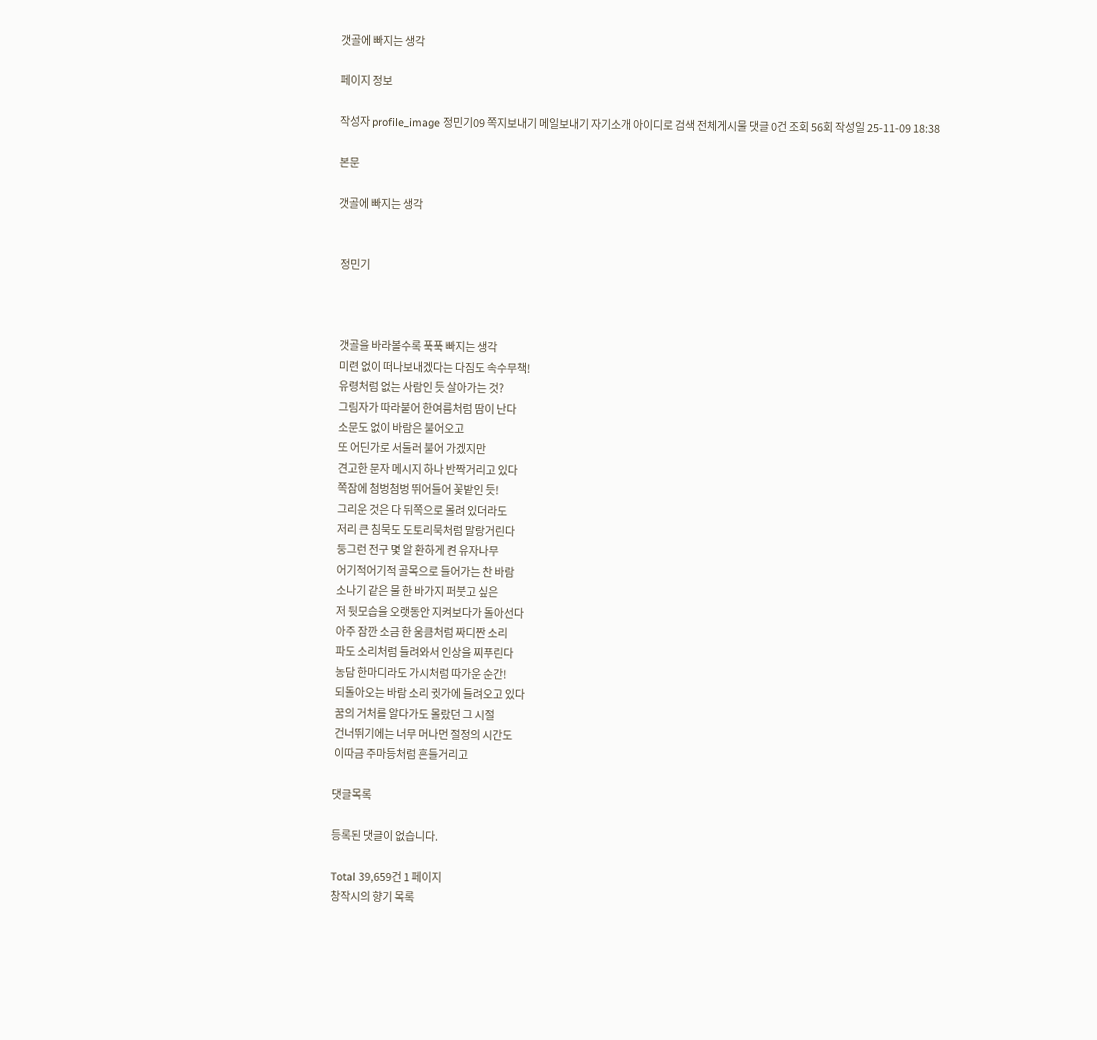갯골에 빠지는 생각

페이지 정보

작성자 profile_image 정민기09 쪽지보내기 메일보내기 자기소개 아이디로 검색 전체게시물 댓글 0건 조회 56회 작성일 25-11-09 18:38

본문

갯골에 빠지는 생각


 정민기



 갯골을 바라볼수록 푹푹 빠지는 생각
 미련 없이 떠나보내겠다는 다짐도 속수무책!
 유령처럼 없는 사람인 듯 살아가는 것?
 그림자가 따라붙어 한여름처럼 땀이 난다
 소문도 없이 바람은 불어오고
 또 어딘가로 서둘러 불어 가겠지만
 견고한 문자 메시지 하나 반짝거리고 있다
 쪽잠에 첨벙첨벙 뛰어들어 꽃밭인 듯!
 그리운 것은 다 뒤쪽으로 몰려 있더라도
 저리 큰 침묵도 도토리묵처럼 말랑거린다
 둥그런 전구 몇 알 환하게 켠 유자나무
 어기적어기적 골목으로 들어가는 찬 바람
 소나기 같은 물 한 바가지 퍼붓고 싶은
 저 뒷모습을 오랫동안 지켜보다가 돌아선다
 아주 잠깐 소금 한 움큼처럼 짜디짠 소리
 파도 소리처럼 들려와서 인상을 찌푸린다
 농담 한마디라도 가시처럼 따가운 순간!
 되돌아오는 바람 소리 귓가에 들려오고 있다
 꿈의 거처를 알다가도 몰랐던 그 시절
 건너뛰기에는 너무 머나먼 절정의 시간도
 이따금 주마등처럼 흔들거리고

댓글목록

등록된 댓글이 없습니다.

Total 39,659건 1 페이지
창작시의 향기 목록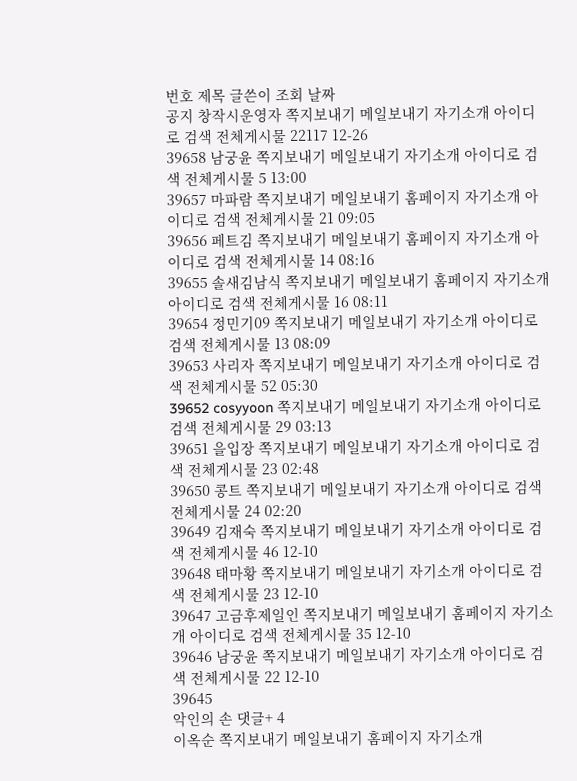번호 제목 글쓴이 조회 날짜
공지 창작시운영자 쪽지보내기 메일보내기 자기소개 아이디로 검색 전체게시물 22117 12-26
39658 남궁윤 쪽지보내기 메일보내기 자기소개 아이디로 검색 전체게시물 5 13:00
39657 마파람 쪽지보내기 메일보내기 홈페이지 자기소개 아이디로 검색 전체게시물 21 09:05
39656 페트김 쪽지보내기 메일보내기 홈페이지 자기소개 아이디로 검색 전체게시물 14 08:16
39655 솔새김남식 쪽지보내기 메일보내기 홈페이지 자기소개 아이디로 검색 전체게시물 16 08:11
39654 정민기09 쪽지보내기 메일보내기 자기소개 아이디로 검색 전체게시물 13 08:09
39653 사리자 쪽지보내기 메일보내기 자기소개 아이디로 검색 전체게시물 52 05:30
39652 cosyyoon 쪽지보내기 메일보내기 자기소개 아이디로 검색 전체게시물 29 03:13
39651 을입장 쪽지보내기 메일보내기 자기소개 아이디로 검색 전체게시물 23 02:48
39650 콩트 쪽지보내기 메일보내기 자기소개 아이디로 검색 전체게시물 24 02:20
39649 김재숙 쪽지보내기 메일보내기 자기소개 아이디로 검색 전체게시물 46 12-10
39648 태마황 쪽지보내기 메일보내기 자기소개 아이디로 검색 전체게시물 23 12-10
39647 고금후제일인 쪽지보내기 메일보내기 홈페이지 자기소개 아이디로 검색 전체게시물 35 12-10
39646 남궁윤 쪽지보내기 메일보내기 자기소개 아이디로 검색 전체게시물 22 12-10
39645
악인의 손 댓글+ 4
이옥순 쪽지보내기 메일보내기 홈페이지 자기소개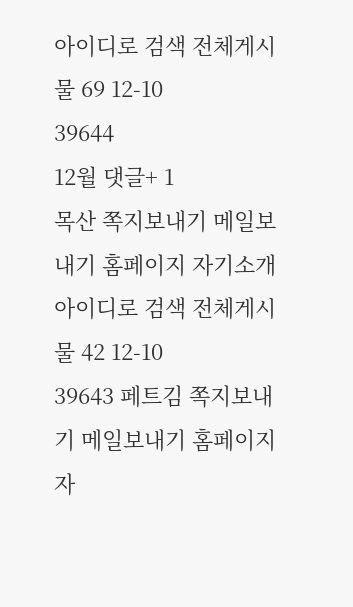아이디로 검색 전체게시물 69 12-10
39644
12월 댓글+ 1
목산 쪽지보내기 메일보내기 홈페이지 자기소개 아이디로 검색 전체게시물 42 12-10
39643 페트김 쪽지보내기 메일보내기 홈페이지 자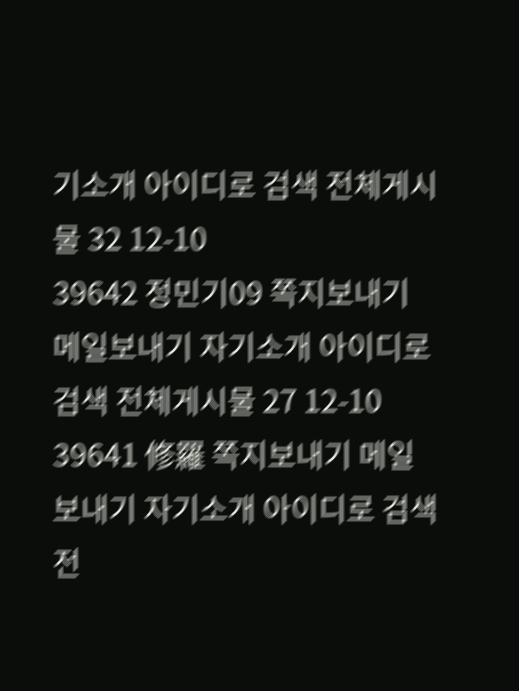기소개 아이디로 검색 전체게시물 32 12-10
39642 정민기09 쪽지보내기 메일보내기 자기소개 아이디로 검색 전체게시물 27 12-10
39641 修羅 쪽지보내기 메일보내기 자기소개 아이디로 검색 전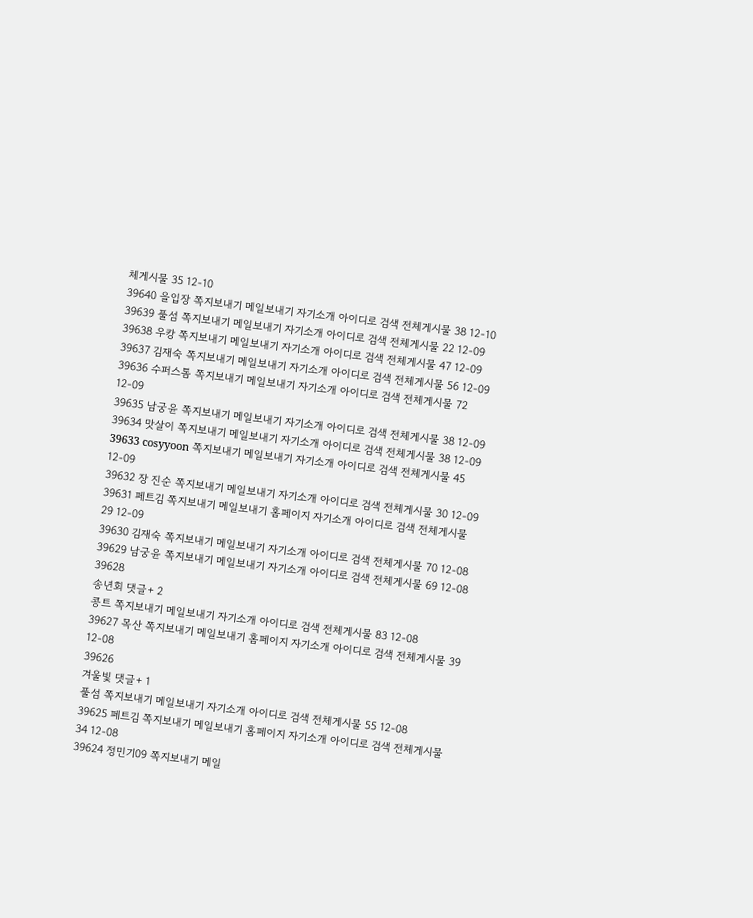체게시물 35 12-10
39640 을입장 쪽지보내기 메일보내기 자기소개 아이디로 검색 전체게시물 38 12-10
39639 풀섬 쪽지보내기 메일보내기 자기소개 아이디로 검색 전체게시물 22 12-09
39638 우캉 쪽지보내기 메일보내기 자기소개 아이디로 검색 전체게시물 47 12-09
39637 김재숙 쪽지보내기 메일보내기 자기소개 아이디로 검색 전체게시물 56 12-09
39636 수퍼스톰 쪽지보내기 메일보내기 자기소개 아이디로 검색 전체게시물 72 12-09
39635 남궁윤 쪽지보내기 메일보내기 자기소개 아이디로 검색 전체게시물 38 12-09
39634 맛살이 쪽지보내기 메일보내기 자기소개 아이디로 검색 전체게시물 38 12-09
39633 cosyyoon 쪽지보내기 메일보내기 자기소개 아이디로 검색 전체게시물 45 12-09
39632 장 진순 쪽지보내기 메일보내기 자기소개 아이디로 검색 전체게시물 30 12-09
39631 페트김 쪽지보내기 메일보내기 홈페이지 자기소개 아이디로 검색 전체게시물 29 12-09
39630 김재숙 쪽지보내기 메일보내기 자기소개 아이디로 검색 전체게시물 70 12-08
39629 남궁윤 쪽지보내기 메일보내기 자기소개 아이디로 검색 전체게시물 69 12-08
39628
송년회 댓글+ 2
콩트 쪽지보내기 메일보내기 자기소개 아이디로 검색 전체게시물 83 12-08
39627 목산 쪽지보내기 메일보내기 홈페이지 자기소개 아이디로 검색 전체게시물 39 12-08
39626
겨울빛 댓글+ 1
풀섬 쪽지보내기 메일보내기 자기소개 아이디로 검색 전체게시물 55 12-08
39625 페트김 쪽지보내기 메일보내기 홈페이지 자기소개 아이디로 검색 전체게시물 34 12-08
39624 정민기09 쪽지보내기 메일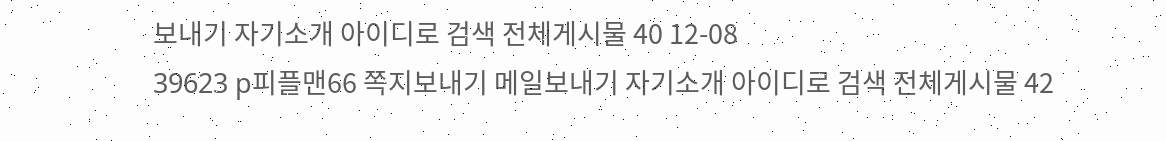보내기 자기소개 아이디로 검색 전체게시물 40 12-08
39623 p피플맨66 쪽지보내기 메일보내기 자기소개 아이디로 검색 전체게시물 42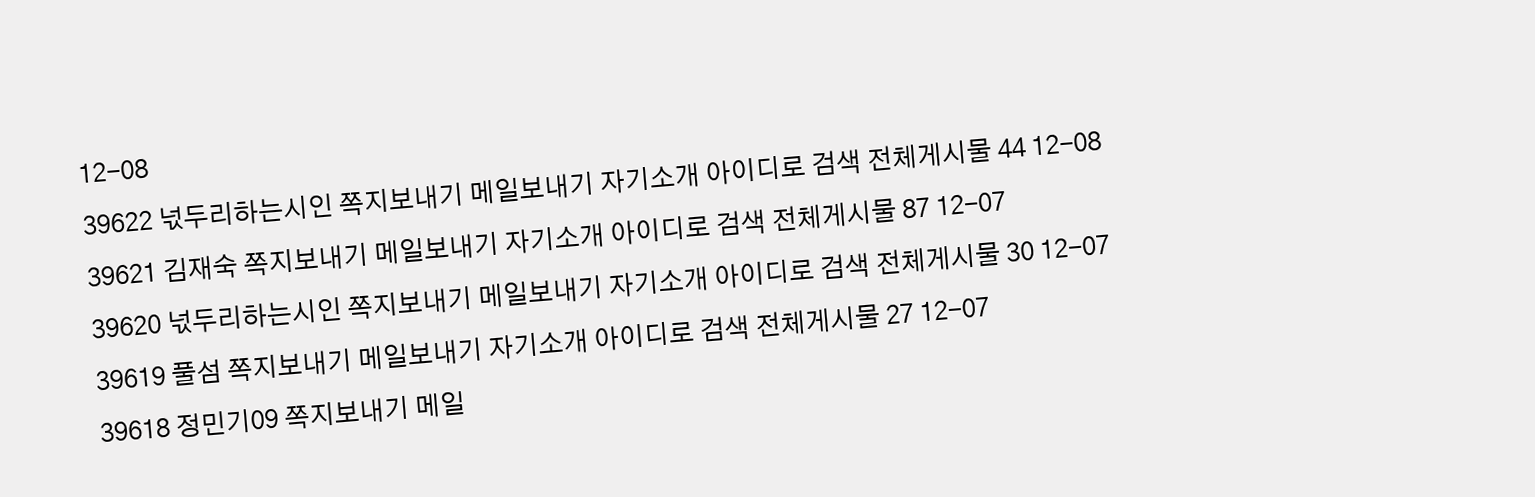12-08
39622 넋두리하는시인 쪽지보내기 메일보내기 자기소개 아이디로 검색 전체게시물 44 12-08
39621 김재숙 쪽지보내기 메일보내기 자기소개 아이디로 검색 전체게시물 87 12-07
39620 넋두리하는시인 쪽지보내기 메일보내기 자기소개 아이디로 검색 전체게시물 30 12-07
39619 풀섬 쪽지보내기 메일보내기 자기소개 아이디로 검색 전체게시물 27 12-07
39618 정민기09 쪽지보내기 메일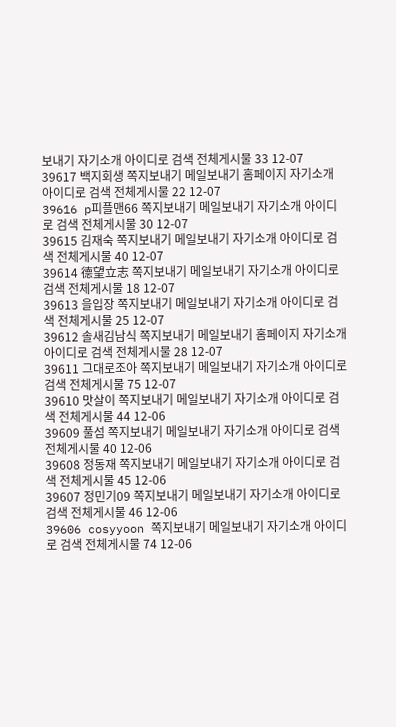보내기 자기소개 아이디로 검색 전체게시물 33 12-07
39617 백지회생 쪽지보내기 메일보내기 홈페이지 자기소개 아이디로 검색 전체게시물 22 12-07
39616 p피플맨66 쪽지보내기 메일보내기 자기소개 아이디로 검색 전체게시물 30 12-07
39615 김재숙 쪽지보내기 메일보내기 자기소개 아이디로 검색 전체게시물 40 12-07
39614 德望立志 쪽지보내기 메일보내기 자기소개 아이디로 검색 전체게시물 18 12-07
39613 을입장 쪽지보내기 메일보내기 자기소개 아이디로 검색 전체게시물 25 12-07
39612 솔새김남식 쪽지보내기 메일보내기 홈페이지 자기소개 아이디로 검색 전체게시물 28 12-07
39611 그대로조아 쪽지보내기 메일보내기 자기소개 아이디로 검색 전체게시물 75 12-07
39610 맛살이 쪽지보내기 메일보내기 자기소개 아이디로 검색 전체게시물 44 12-06
39609 풀섬 쪽지보내기 메일보내기 자기소개 아이디로 검색 전체게시물 40 12-06
39608 정동재 쪽지보내기 메일보내기 자기소개 아이디로 검색 전체게시물 45 12-06
39607 정민기09 쪽지보내기 메일보내기 자기소개 아이디로 검색 전체게시물 46 12-06
39606 cosyyoon 쪽지보내기 메일보내기 자기소개 아이디로 검색 전체게시물 74 12-06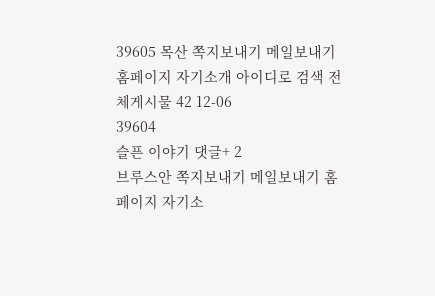39605 목산 쪽지보내기 메일보내기 홈페이지 자기소개 아이디로 검색 전체게시물 42 12-06
39604
슬픈 이야기 댓글+ 2
브루스안 쪽지보내기 메일보내기 홈페이지 자기소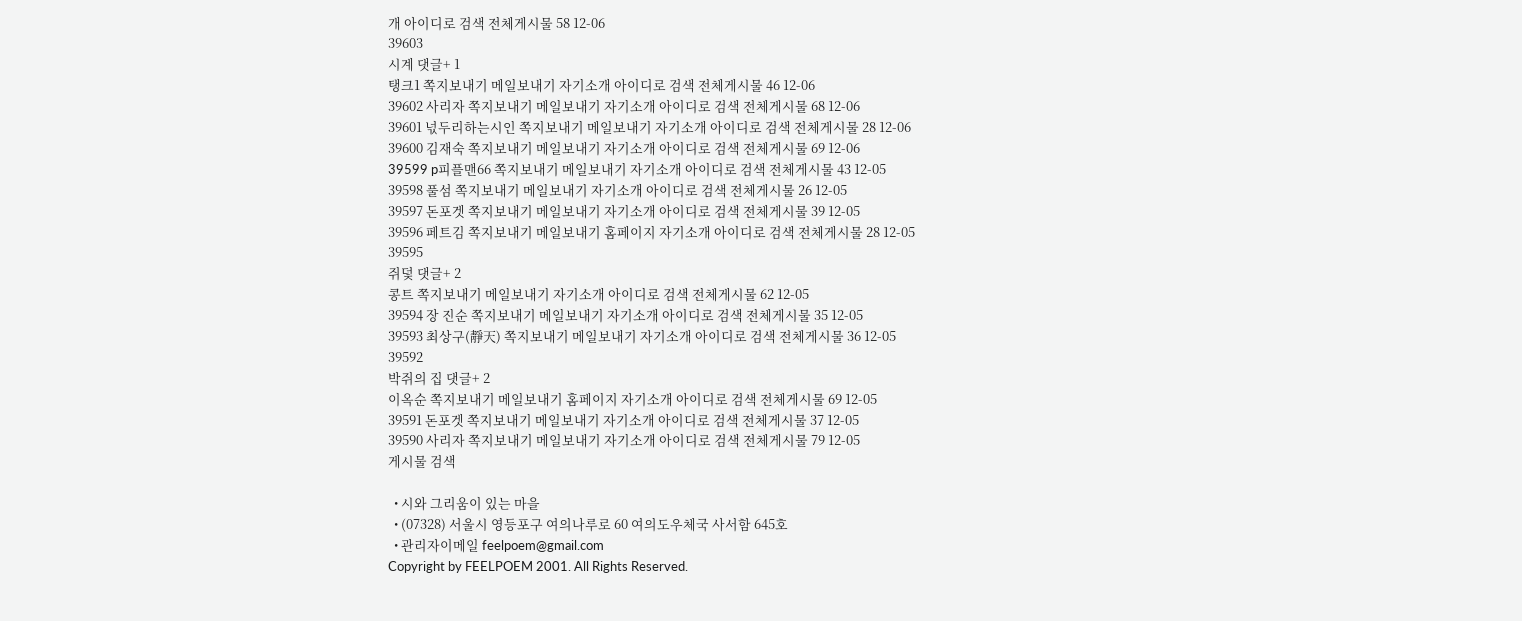개 아이디로 검색 전체게시물 58 12-06
39603
시계 댓글+ 1
탱크1 쪽지보내기 메일보내기 자기소개 아이디로 검색 전체게시물 46 12-06
39602 사리자 쪽지보내기 메일보내기 자기소개 아이디로 검색 전체게시물 68 12-06
39601 넋두리하는시인 쪽지보내기 메일보내기 자기소개 아이디로 검색 전체게시물 28 12-06
39600 김재숙 쪽지보내기 메일보내기 자기소개 아이디로 검색 전체게시물 69 12-06
39599 p피플맨66 쪽지보내기 메일보내기 자기소개 아이디로 검색 전체게시물 43 12-05
39598 풀섬 쪽지보내기 메일보내기 자기소개 아이디로 검색 전체게시물 26 12-05
39597 돈포겟 쪽지보내기 메일보내기 자기소개 아이디로 검색 전체게시물 39 12-05
39596 페트김 쪽지보내기 메일보내기 홈페이지 자기소개 아이디로 검색 전체게시물 28 12-05
39595
쥐덫 댓글+ 2
콩트 쪽지보내기 메일보내기 자기소개 아이디로 검색 전체게시물 62 12-05
39594 장 진순 쪽지보내기 메일보내기 자기소개 아이디로 검색 전체게시물 35 12-05
39593 최상구(靜天) 쪽지보내기 메일보내기 자기소개 아이디로 검색 전체게시물 36 12-05
39592
박쥐의 집 댓글+ 2
이옥순 쪽지보내기 메일보내기 홈페이지 자기소개 아이디로 검색 전체게시물 69 12-05
39591 돈포겟 쪽지보내기 메일보내기 자기소개 아이디로 검색 전체게시물 37 12-05
39590 사리자 쪽지보내기 메일보내기 자기소개 아이디로 검색 전체게시물 79 12-05
게시물 검색

  • 시와 그리움이 있는 마을
  • (07328) 서울시 영등포구 여의나루로 60 여의도우체국 사서함 645호
  • 관리자이메일 feelpoem@gmail.com
Copyright by FEELPOEM 2001. All Rights Reserved.